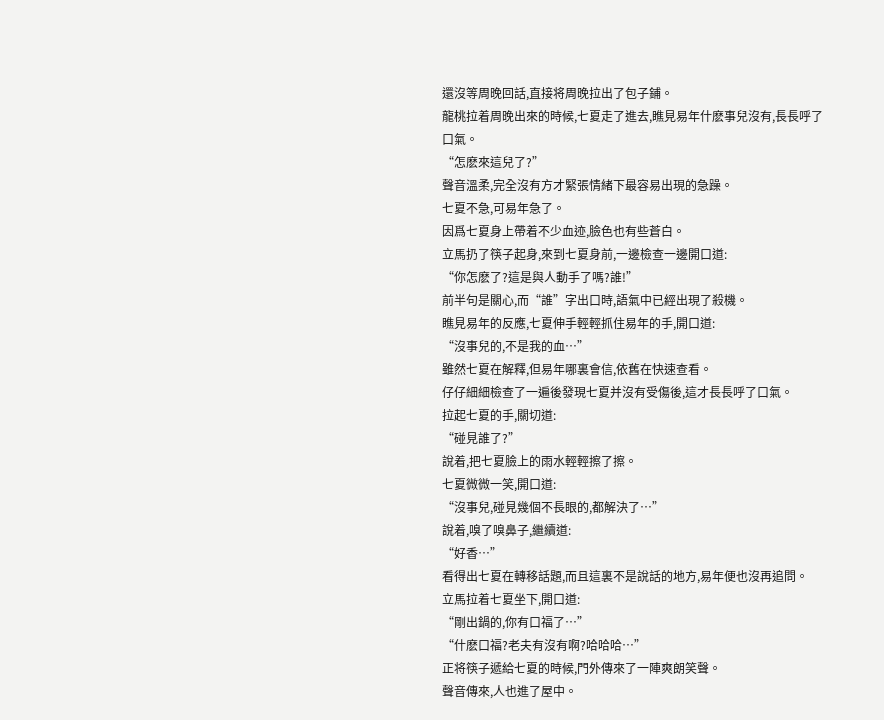還沒等周晚回話,直接将周晚拉出了包子鋪。
龍桃拉着周晚出來的時候,七夏走了進去,瞧見易年什麽事兒沒有,長長呼了口氣。
“怎麽來這兒了?”
聲音溫柔,完全沒有方才緊張情緒下最容易出現的急躁。
七夏不急,可易年急了。
因爲七夏身上帶着不少血迹,臉色也有些蒼白。
立馬扔了筷子起身,來到七夏身前,一邊檢查一邊開口道:
“你怎麽了?這是與人動手了嗎?誰!”
前半句是關心,而“誰”字出口時,語氣中已經出現了殺機。
瞧見易年的反應,七夏伸手輕輕抓住易年的手,開口道:
“沒事兒的,不是我的血…”
雖然七夏在解釋,但易年哪裏會信,依舊在快速查看。
仔仔細細檢查了一遍後發現七夏并沒有受傷後,這才長長呼了口氣。
拉起七夏的手,關切道:
“碰見誰了?”
說着,把七夏臉上的雨水輕輕擦了擦。
七夏微微一笑,開口道:
“沒事兒,碰見幾個不長眼的,都解決了…”
說着,嗅了嗅鼻子,繼續道:
“好香…”
看得出七夏在轉移話題,而且這裏不是說話的地方,易年便也沒再追問。
立馬拉着七夏坐下,開口道:
“剛出鍋的,你有口福了…”
“什麽口福?老夫有沒有啊?哈哈哈…”
正将筷子遞給七夏的時候,門外傳來了一陣爽朗笑聲。
聲音傳來,人也進了屋中。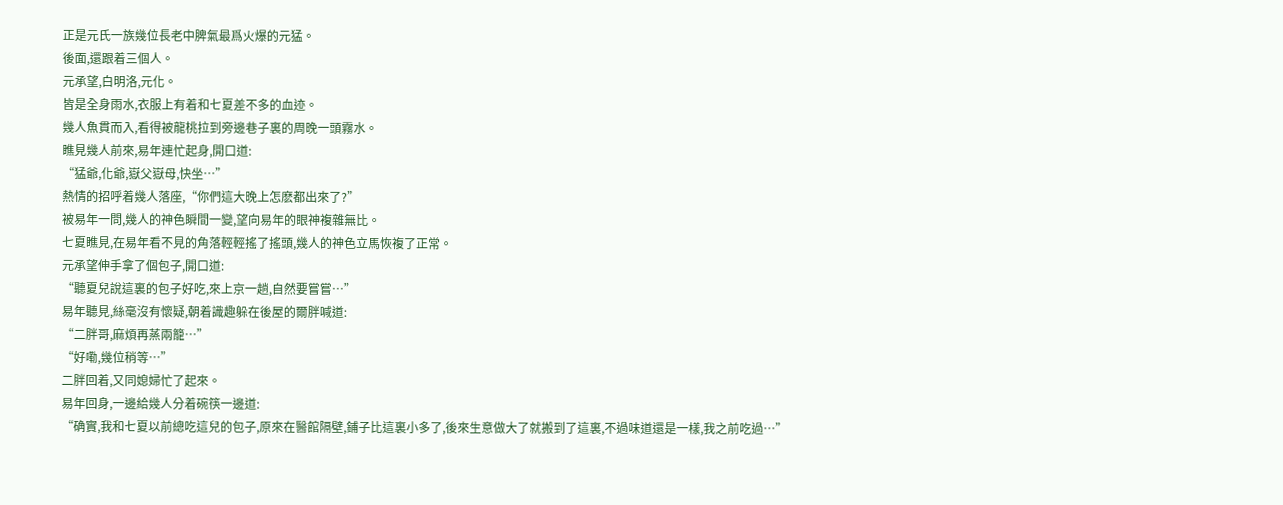正是元氏一族幾位長老中脾氣最爲火爆的元猛。
後面,還跟着三個人。
元承望,白明洛,元化。
皆是全身雨水,衣服上有着和七夏差不多的血迹。
幾人魚貫而入,看得被龍桃拉到旁邊巷子裏的周晚一頭霧水。
瞧見幾人前來,易年連忙起身,開口道:
“猛爺,化爺,嶽父嶽母,快坐…”
熱情的招呼着幾人落座,“你們這大晚上怎麽都出來了?”
被易年一問,幾人的神色瞬間一變,望向易年的眼神複雜無比。
七夏瞧見,在易年看不見的角落輕輕搖了搖頭,幾人的神色立馬恢複了正常。
元承望伸手拿了個包子,開口道:
“聽夏兒說這裏的包子好吃,來上京一趟,自然要嘗嘗…”
易年聽見,絲毫沒有懷疑,朝着識趣躲在後屋的爾胖喊道:
“二胖哥,麻煩再蒸兩籠…”
“好嘞,幾位稍等…”
二胖回着,又同媳婦忙了起來。
易年回身,一邊給幾人分着碗筷一邊道:
“确實,我和七夏以前總吃這兒的包子,原來在醫館隔壁,鋪子比這裏小多了,後來生意做大了就搬到了這裏,不過味道還是一樣,我之前吃過…”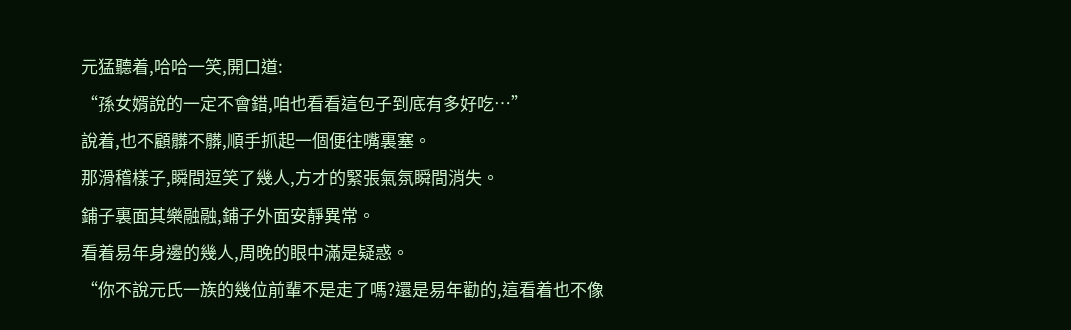元猛聽着,哈哈一笑,開口道:
“孫女婿說的一定不會錯,咱也看看這包子到底有多好吃…”
說着,也不顧髒不髒,順手抓起一個便往嘴裏塞。
那滑稽樣子,瞬間逗笑了幾人,方才的緊張氣氛瞬間消失。
鋪子裏面其樂融融,鋪子外面安靜異常。
看着易年身邊的幾人,周晚的眼中滿是疑惑。
“你不說元氏一族的幾位前輩不是走了嗎?還是易年勸的,這看着也不像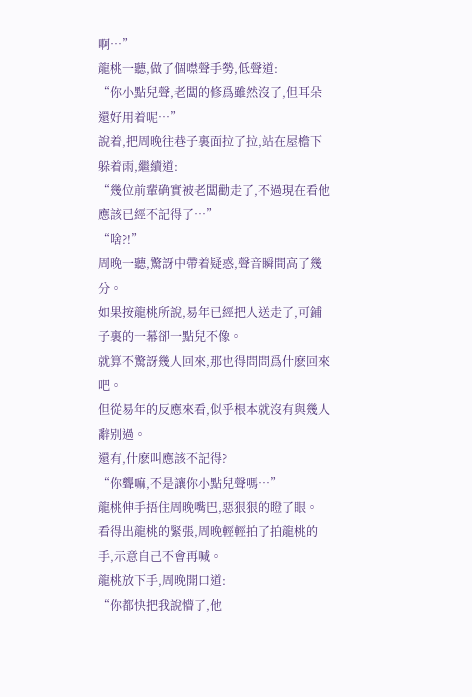啊…”
龍桃一聽,做了個噤聲手勢,低聲道:
“你小點兒聲,老闆的修爲雖然沒了,但耳朵還好用着呢…”
說着,把周晚往巷子裏面拉了拉,站在屋檐下躲着雨,繼續道:
“幾位前輩确實被老闆勸走了,不過現在看他應該已經不記得了…”
“啥?!”
周晚一聽,驚訝中帶着疑惑,聲音瞬間高了幾分。
如果按龍桃所說,易年已經把人送走了,可鋪子裏的一幕卻一點兒不像。
就算不驚訝幾人回來,那也得問問爲什麽回來吧。
但從易年的反應來看,似乎根本就沒有與幾人辭别過。
還有,什麽叫應該不記得?
“你聾嘛,不是讓你小點兒聲嗎…”
龍桃伸手捂住周晚嘴巴,惡狠狠的瞪了眼。
看得出龍桃的緊張,周晚輕輕拍了拍龍桃的手,示意自己不會再喊。
龍桃放下手,周晚開口道:
“你都快把我說懵了,他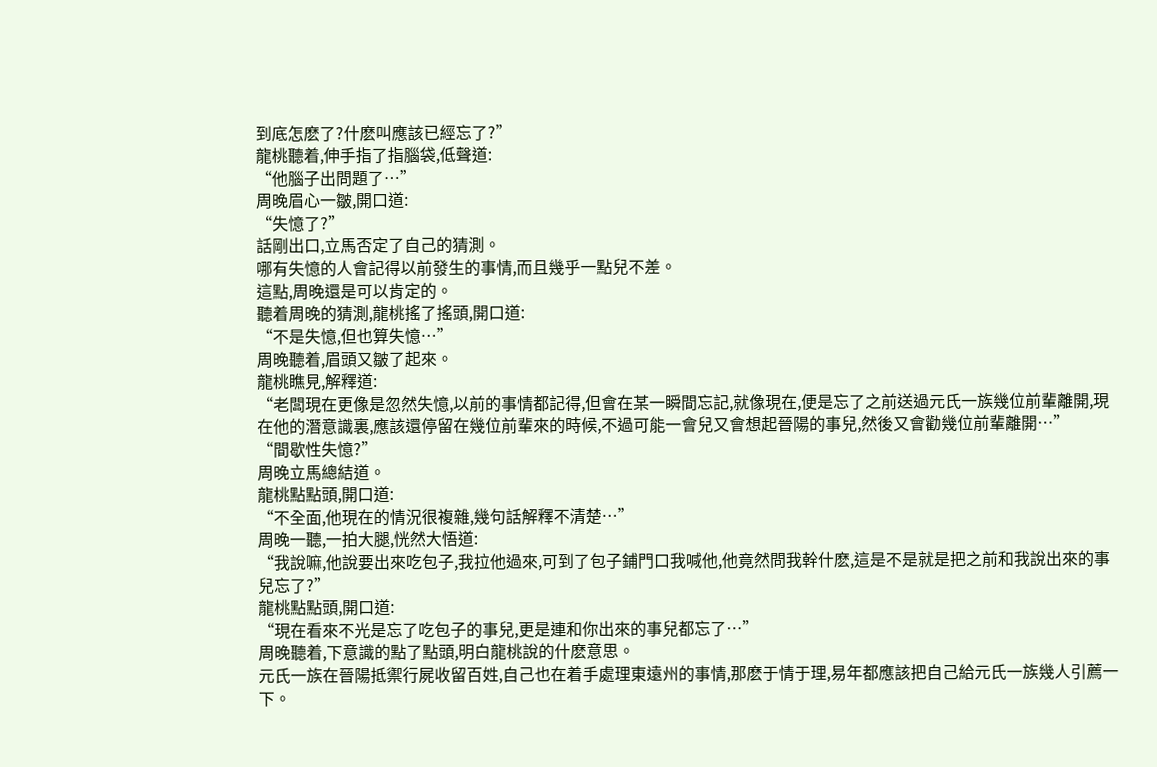到底怎麽了?什麽叫應該已經忘了?”
龍桃聽着,伸手指了指腦袋,低聲道:
“他腦子出問題了…”
周晚眉心一皺,開口道:
“失憶了?”
話剛出口,立馬否定了自己的猜測。
哪有失憶的人會記得以前發生的事情,而且幾乎一點兒不差。
這點,周晚還是可以肯定的。
聽着周晚的猜測,龍桃搖了搖頭,開口道:
“不是失憶,但也算失憶…”
周晚聽着,眉頭又皺了起來。
龍桃瞧見,解釋道:
“老闆現在更像是忽然失憶,以前的事情都記得,但會在某一瞬間忘記,就像現在,便是忘了之前送過元氏一族幾位前輩離開,現在他的潛意識裏,應該還停留在幾位前輩來的時候,不過可能一會兒又會想起晉陽的事兒,然後又會勸幾位前輩離開…”
“間歇性失憶?”
周晚立馬總結道。
龍桃點點頭,開口道:
“不全面,他現在的情況很複雜,幾句話解釋不清楚…”
周晚一聽,一拍大腿,恍然大悟道:
“我說嘛,他說要出來吃包子,我拉他過來,可到了包子鋪門口我喊他,他竟然問我幹什麽,這是不是就是把之前和我說出來的事兒忘了?”
龍桃點點頭,開口道:
“現在看來不光是忘了吃包子的事兒,更是連和你出來的事兒都忘了…”
周晚聽着,下意識的點了點頭,明白龍桃說的什麽意思。
元氏一族在晉陽抵禦行屍收留百姓,自己也在着手處理東遠州的事情,那麽于情于理,易年都應該把自己給元氏一族幾人引薦一下。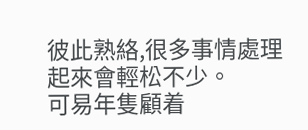彼此熟絡,很多事情處理起來會輕松不少。
可易年隻顧着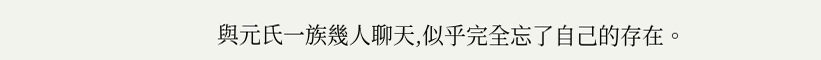與元氏一族幾人聊天,似乎完全忘了自己的存在。